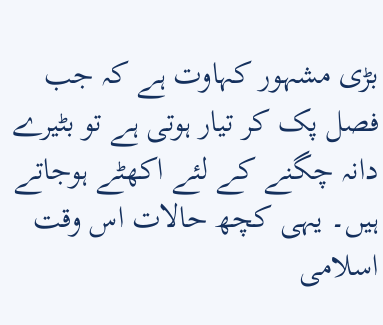بڑی مشہور کہاوت ہے کہ جب فصل پک کر تیار ہوتی ہے تو بٹیرے دانہ چگنے کے لئے اکھٹے ہوجاتے ہیں۔ یہی کچھ حالات اس وقت اسلامی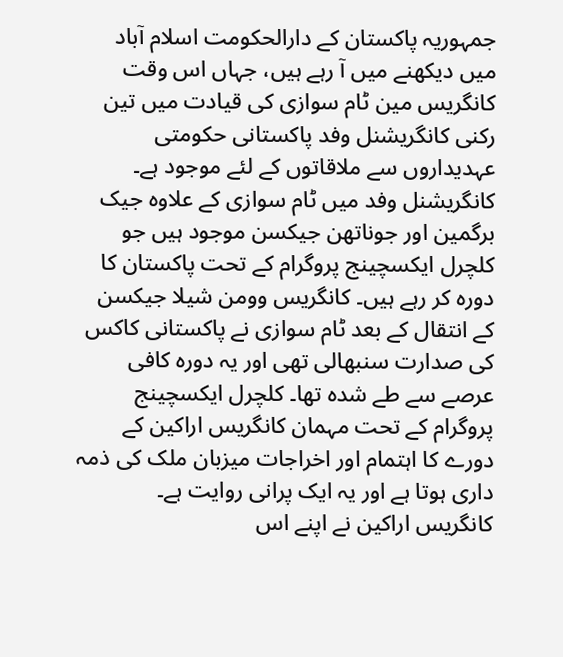جمہوریہ پاکستان کے دارالحکومت اسلام آباد میں دیکھنے میں آ رہے ہیں، جہاں اس وقت کانگریس مین ٹام سوازی کی قیادت میں تین رکنی کانگریشنل وفد پاکستانی حکومتی عہدیداروں سے ملاقاتوں کے لئے موجود ہے۔
کانگریشنل وفد میں ٹام سوازی کے علاوہ جیک برگمین اور جوناتھن جیکسن موجود ہیں جو کلچرل ایکسچینج پروگرام کے تحت پاکستان کا دورہ کر رہے ہیں۔ کانگریس وومن شیلا جیکسن کے انتقال کے بعد ٹام سوازی نے پاکستانی کاکس کی صدارت سنبھالی تھی اور یہ دورہ کافی عرصے سے طے شدہ تھا۔ کلچرل ایکسچینج پروگرام کے تحت مہمان کانگریس اراکین کے دورے کا اہتمام اور اخراجات میزبان ملک کی ذمہ داری ہوتا ہے اور یہ ایک پرانی روایت ہے۔ کانگریس اراکین نے اپنے اس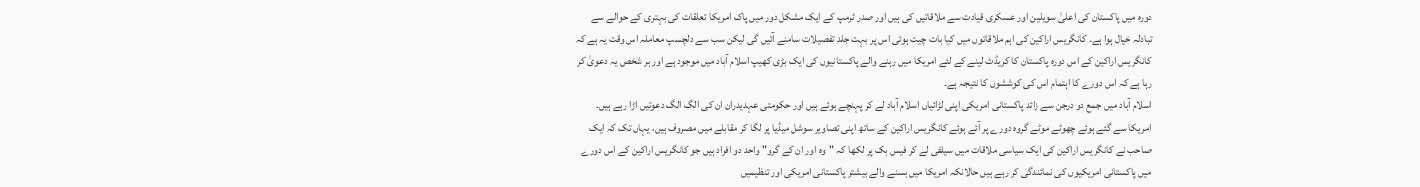دورہ میں پاکستان کی اعلیٰ سویلین اور عسکری قیادت سے ملاقاتیں کی ہیں اور صدر ٹرمپ کے ایک مشکل دور میں پاک امریکا تعلقات کی بہتری کے حوالے سے تبادلہ خیال ہوا ہے۔ کانگریس اراکین کی اہم ملاقاتوں میں کیا بات چیت ہوئی اس پر بہت جلد تفصیلات سامنے آئیں گی لیکن سب سے دلچسپ معاملہ اس وقت یہ ہے کہ کانگریس اراکین کے اس دورہ پاکستان کا کریڈٹ لینے کے لئے امریکا میں رہنے والے پاکستانیوں کی ایک بڑی کھیپ اسلام آباد میں موجود ہے اور ہر شخص یہ دعویٰ کر رہا ہے کہ اس دورے کا اہتمام اس کی کوششوں کا نتیجہ ہے۔
اسلام آباد میں جمع دو درجن سے زائد پاکستانی امریکی اپنی لڑائیاں اسلام آباد لے کر پہنچے ہوئے ہیں اور حکومتی عہدیدران ان کی الگ الگ دعوتیں اڑا رہے ہیں۔ امریکا سے گئے ہوئے چھوٹے موٹے گروہ دورے پر آئے ہوئے کانگریس اراکین کے ساتھ اپنی تصاویر سوشل میڈیا پر لگا کر مقابلے میں مصروف ہیں، یہاں تک کہ ایک صاحب نے کانگریس اراکین کی ایک سیاسی ملاقات میں سیلفی لے کر فیس بک پر لکھا کہ "وہ اور ان کے گرو" واحد دو افراد ہیں جو کانگریس اراکین کے اس دورے میں پاکستانی امریکیوں کی نمائندگی کر رہے ہیں حالانکہ امریکا میں بسنے والے بیشتر پاکستانی امریکی اور تنظیمیں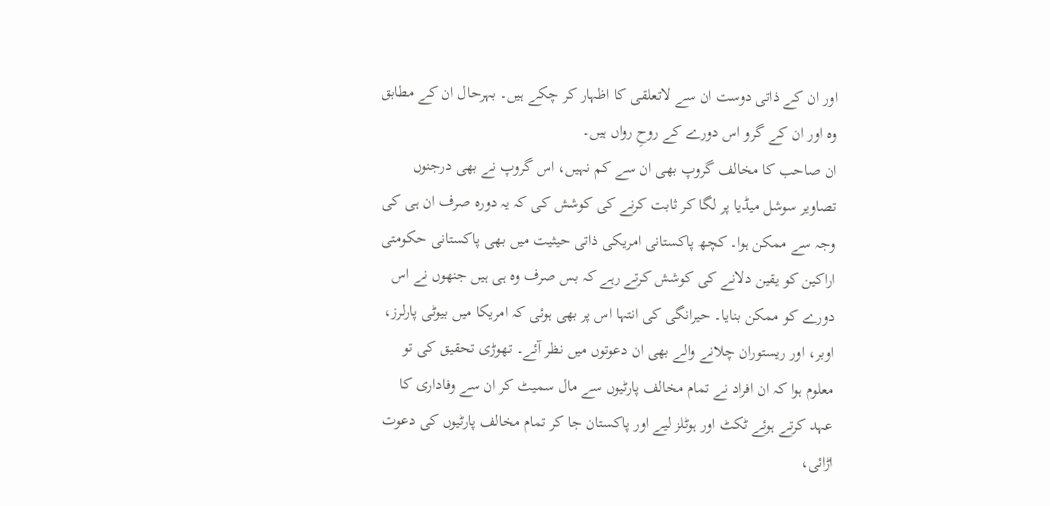اور ان کے ذاتی دوست ان سے لاتعلقی کا اظہار کر چکے ہیں۔ بہرحال ان کے مطابق وہ اور ان کے گرو اس دورے کے روحِ رواں ہیں۔
ان صاحب کا مخالف گروپ بھی ان سے کم نہیں، اس گروپ نے بھی درجنوں تصاویر سوشل میڈیا پر لگا کر ثابت کرنے کی کوشش کی کہ یہ دورہ صرف ان ہی کی وجہ سے ممکن ہوا۔ کچھ پاکستانی امریکی ذاتی حیثیت میں بھی پاکستانی حکومتی اراکین کو یقین دلانے کی کوشش کرتے رہے کہ بس صرف وہ ہی ہیں جنھوں نے اس دورے کو ممکن بنایا۔ حیرانگی کی انتہا اس پر بھی ہوئی کہ امریکا میں بیوٹی پارلرز، اوبر، اور ریستوران چلانے والے بھی ان دعوتوں میں نظر آئے۔ تھوڑی تحقیق کی تو معلوم ہوا کہ ان افراد نے تمام مخالف پارٹیوں سے مال سمیٹ کر ان سے وفاداری کا عہد کرتے ہوئے ٹکٹ اور ہوٹلز لیے اور پاکستان جا کر تمام مخالف پارٹیوں کی دعوت اڑائی،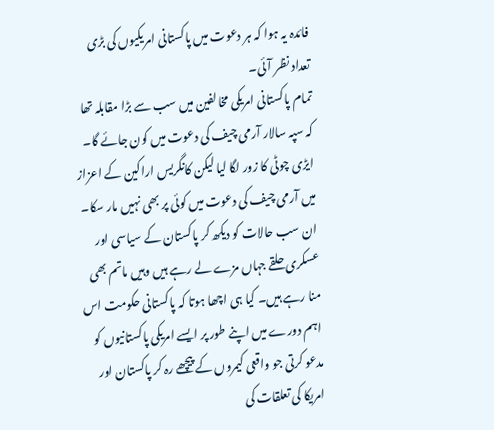فائدہ یہ ہوا کہ ہر دعوت میں پاکستانی امریکیوں کی بڑی تعداد نظر آئی۔
تمام پاکستانی امریکی مخالفین میں سب سے بڑا مقابلہ تھا کہ سپہ سالار آرمی چیف کی دعوت میں کون جائے گا۔ ایڑی چوٹی کا زور لگا لیا لیکن کانگریس اراکین کے اعزاز میں آرمی چیف کی دعوت میں کوئی پر بھی نہیں مار سکا۔
ان سب حالات کو دیکھ کر پاکستان کے سیاسی اور عسکری حلقے جہاں مزے لے رہے ہیں وہیں ماتم بھی منا رہے ہیں۔ کیا ہی اچھا ہوتا کہ پاکستانی حکومت اس اہم دورے میں اپنے طور پر ایسے امریکی پاکستانیوں کو مدعو کرتی جو واقعی کیمروں کے پیچھے رہ کر پاکستان اور امریکا کی تعلقات کی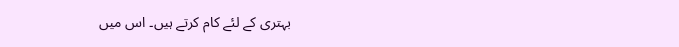بہتری کے لئے کام کرتے ہیں۔ اس میں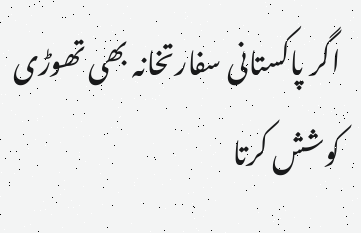اگر پاکستانی سفارتخانہ بھی تھوڑی کوشش کرتا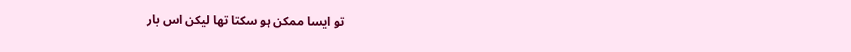تو ایسا ممکن ہو سکتا تھا لیکن اس بار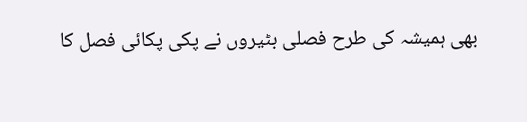بھی ہمیشہ کی طرح فصلی بٹیروں نے پکی پکائی فصل کا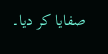صفایا کر دیا۔